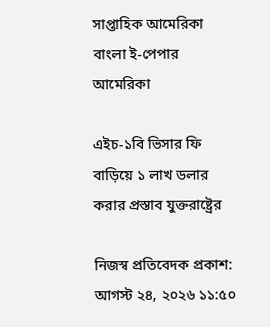সাপ্তাহিক আমেরিকা বাংলা ই-পেপার
আমেরিকা

এইচ-১বি ভিসার ফি বাড়িয়ে ১ লাখ ডলার করার প্রস্তাব যুক্তরাষ্ট্রের

নিজস্ব প্রতিবেদক প্রকাশ: আগস্ট ২৪, ২০২৬ ১১:৫০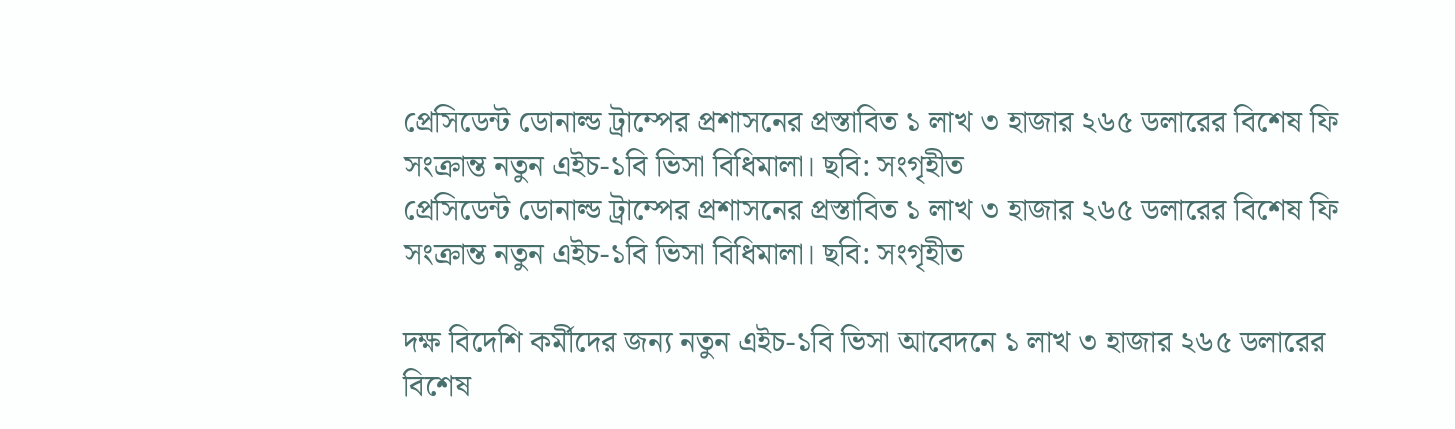প্রেসিডেন্ট ডোনাল্ড ট্রাম্পের প্রশাসনের প্রস্তাবিত ১ লাখ ৩ হাজার ২৬৫ ডলারের বিশেষ ফি সংক্রান্ত নতুন এইচ-১বি ভিসা বিধিমালা। ছবি: সংগৃহীত
প্রেসিডেন্ট ডোনাল্ড ট্রাম্পের প্রশাসনের প্রস্তাবিত ১ লাখ ৩ হাজার ২৬৫ ডলারের বিশেষ ফি সংক্রান্ত নতুন এইচ-১বি ভিসা বিধিমালা। ছবি: সংগৃহীত

দক্ষ বিদেশি কর্মীদের জন্য নতুন এইচ-১বি ভিসা আবেদনে ১ লাখ ৩ হাজার ২৬৫ ডলারের বিশেষ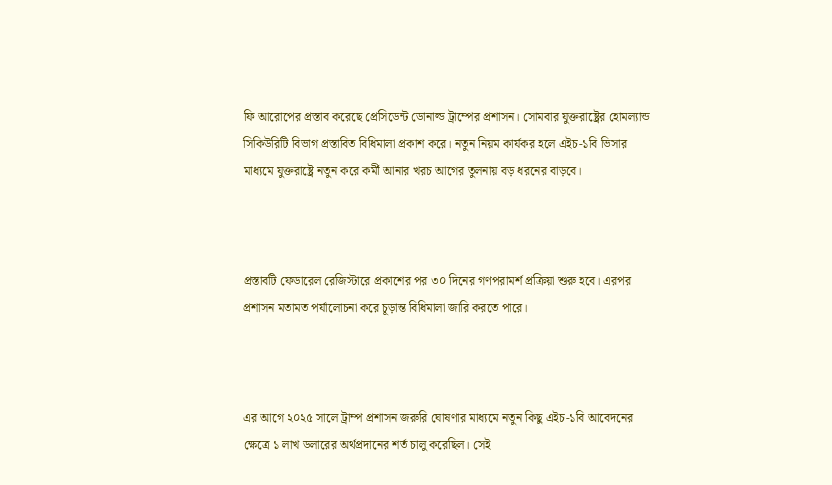ফি আরোপের প্রস্তাব করেছে প্রেসিডেন্ট ডোনাল্ড ট্রাম্পের প্রশাসন। সোমবার যুক্তরাষ্ট্রের হোমল্যান্ড সিকিউরিটি বিভাগ প্রস্তাবিত বিধিমালা প্রকাশ করে। নতুন নিয়ম কার্যকর হলে এইচ-১বি ভিসার মাধ্যমে যুক্তরাষ্ট্রে নতুন করে কর্মী আনার খরচ আগের তুলনায় বড় ধরনের বাড়বে।



প্রস্তাবটি ফেডারেল রেজিস্টারে প্রকাশের পর ৩০ দিনের গণপরামর্শ প্রক্রিয়া শুরু হবে। এরপর প্রশাসন মতামত পর্যালোচনা করে চূড়ান্ত বিধিমালা জারি করতে পারে।



এর আগে ২০২৫ সালে ট্রাম্প প্রশাসন জরুরি ঘোষণার মাধ্যমে নতুন কিছু এইচ-১বি আবেদনের ক্ষেত্রে ১ লাখ ডলারের অর্থপ্রদানের শর্ত চালু করেছিল। সেই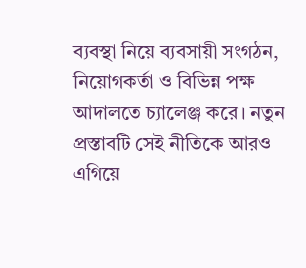ব্যবস্থা নিয়ে ব্যবসায়ী সংগঠন, নিয়োগকর্তা ও বিভিন্ন পক্ষ আদালতে চ্যালেঞ্জ করে। নতুন প্রস্তাবটি সেই নীতিকে আরও এগিয়ে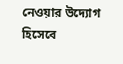নেওয়ার উদ্যোগ হিসেবে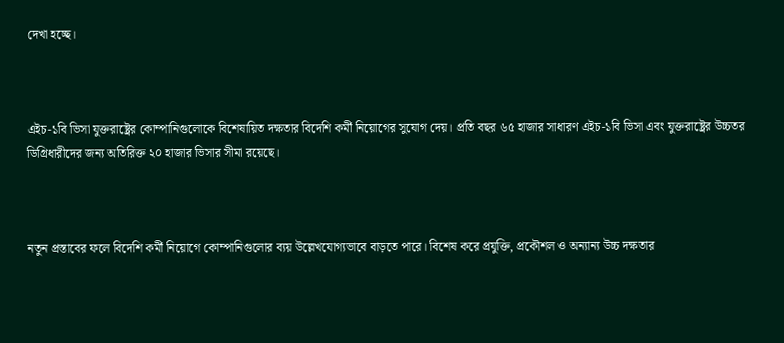দেখা হচ্ছে।



এইচ-১বি ভিসা যুক্তরাষ্ট্রের কোম্পানিগুলোকে বিশেষায়িত দক্ষতার বিদেশি কর্মী নিয়োগের সুযোগ দেয়। প্রতি বছর ৬৫ হাজার সাধারণ এইচ-১বি ভিসা এবং যুক্তরাষ্ট্রের উচ্চতর ডিগ্রিধারীদের জন্য অতিরিক্ত ২০ হাজার ভিসার সীমা রয়েছে।



নতুন প্রস্তাবের ফলে বিদেশি কর্মী নিয়োগে কোম্পানিগুলোর ব্যয় উল্লেখযোগ্যভাবে বাড়তে পারে। বিশেষ করে প্রযুক্তি, প্রকৌশল ও অন্যান্য উচ্চ দক্ষতার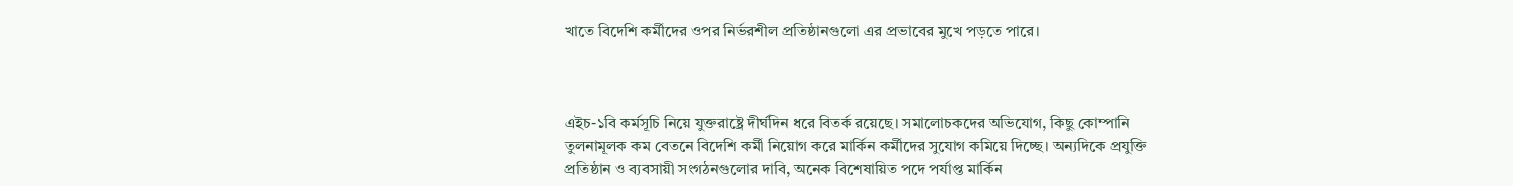খাতে বিদেশি কর্মীদের ওপর নির্ভরশীল প্রতিষ্ঠানগুলো এর প্রভাবের মুখে পড়তে পারে।



এইচ-১বি কর্মসূচি নিয়ে যুক্তরাষ্ট্রে দীর্ঘদিন ধরে বিতর্ক রয়েছে। সমালোচকদের অভিযোগ, কিছু কোম্পানি তুলনামূলক কম বেতনে বিদেশি কর্মী নিয়োগ করে মার্কিন কর্মীদের সুযোগ কমিয়ে দিচ্ছে। অন্যদিকে প্রযুক্তি প্রতিষ্ঠান ও ব্যবসায়ী সংগঠনগুলোর দাবি, অনেক বিশেষায়িত পদে পর্যাপ্ত মার্কিন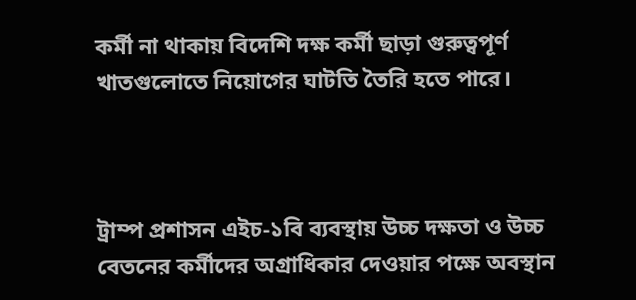কর্মী না থাকায় বিদেশি দক্ষ কর্মী ছাড়া গুরুত্বপূর্ণ খাতগুলোতে নিয়োগের ঘাটতি তৈরি হতে পারে।



ট্রাম্প প্রশাসন এইচ-১বি ব্যবস্থায় উচ্চ দক্ষতা ও উচ্চ বেতনের কর্মীদের অগ্রাধিকার দেওয়ার পক্ষে অবস্থান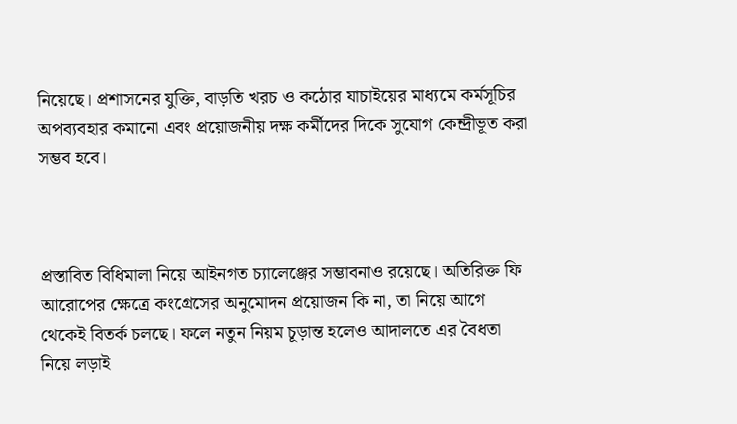নিয়েছে। প্রশাসনের যুক্তি, বাড়তি খরচ ও কঠোর যাচাইয়ের মাধ্যমে কর্মসূচির অপব্যবহার কমানো এবং প্রয়োজনীয় দক্ষ কর্মীদের দিকে সুযোগ কেন্দ্রীভূত করা সম্ভব হবে।



প্রস্তাবিত বিধিমালা নিয়ে আইনগত চ্যালেঞ্জের সম্ভাবনাও রয়েছে। অতিরিক্ত ফি আরোপের ক্ষেত্রে কংগ্রেসের অনুমোদন প্রয়োজন কি না, তা নিয়ে আগে থেকেই বিতর্ক চলছে। ফলে নতুন নিয়ম চূড়ান্ত হলেও আদালতে এর বৈধতা নিয়ে লড়াই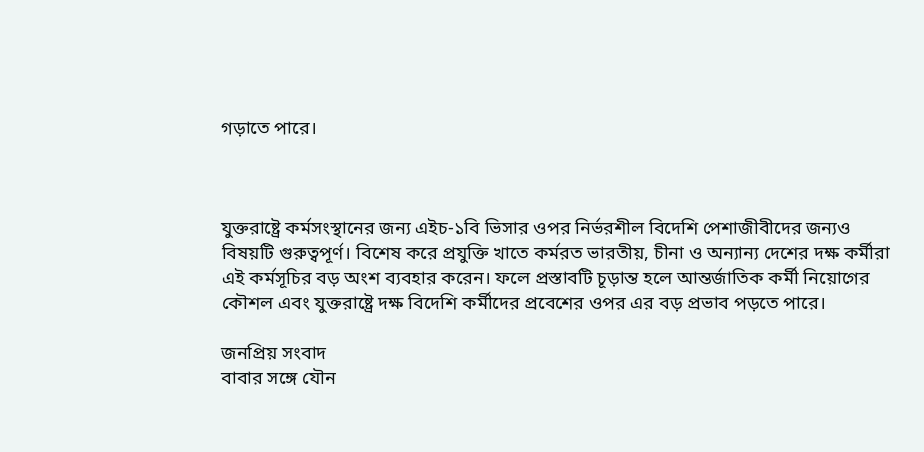গড়াতে পারে।



যুক্তরাষ্ট্রে কর্মসংস্থানের জন্য এইচ-১বি ভিসার ওপর নির্ভরশীল বিদেশি পেশাজীবীদের জন্যও বিষয়টি গুরুত্বপূর্ণ। বিশেষ করে প্রযুক্তি খাতে কর্মরত ভারতীয়, চীনা ও অন্যান্য দেশের দক্ষ কর্মীরা এই কর্মসূচির বড় অংশ ব্যবহার করেন। ফলে প্রস্তাবটি চূড়ান্ত হলে আন্তর্জাতিক কর্মী নিয়োগের কৌশল এবং যুক্তরাষ্ট্রে দক্ষ বিদেশি কর্মীদের প্রবেশের ওপর এর বড় প্রভাব পড়তে পারে।

জনপ্রিয় সংবাদ
বাবার সঙ্গে যৌন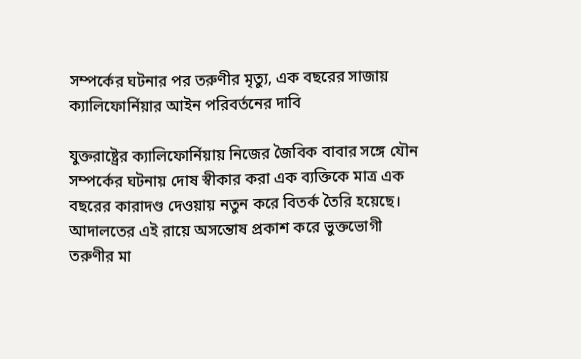সম্পর্কের ঘটনার পর তরুণীর মৃত্যু, এক বছরের সাজায় ক্যালিফোর্নিয়ার আইন পরিবর্তনের দাবি

যুক্তরাষ্ট্রের ক্যালিফোর্নিয়ায় নিজের জৈবিক বাবার সঙ্গে যৌন সম্পর্কের ঘটনায় দোষ স্বীকার করা এক ব্যক্তিকে মাত্র এক বছরের কারাদণ্ড দেওয়ায় নতুন করে বিতর্ক তৈরি হয়েছে। আদালতের এই রায়ে অসন্তোষ প্রকাশ করে ভুক্তভোগী তরুণীর মা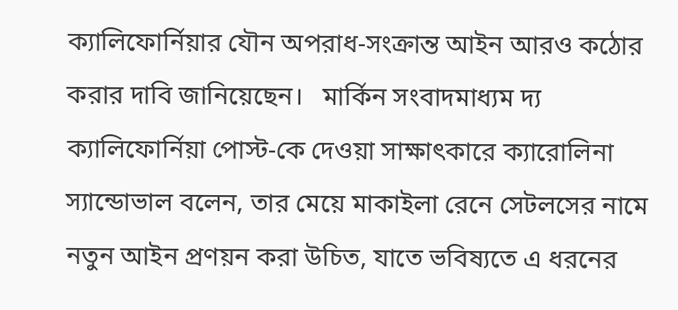ক্যালিফোর্নিয়ার যৌন অপরাধ-সংক্রান্ত আইন আরও কঠোর করার দাবি জানিয়েছেন।   মার্কিন সংবাদমাধ্যম দ্য ক্যালিফোর্নিয়া পোস্ট-কে দেওয়া সাক্ষাৎকারে ক্যারোলিনা স্যান্ডোভাল বলেন, তার মেয়ে মাকাইলা রেনে সেটলসের নামে নতুন আইন প্রণয়ন করা উচিত, যাতে ভবিষ্যতে এ ধরনের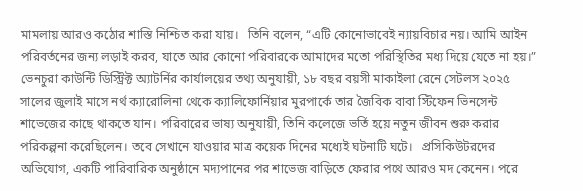মামলায় আরও কঠোর শাস্তি নিশ্চিত করা যায়।   তিনি বলেন, “এটি কোনোভাবেই ন্যায়বিচার নয়। আমি আইন পরিবর্তনের জন্য লড়াই করব, যাতে আর কোনো পরিবারকে আমাদের মতো পরিস্থিতির মধ্য দিয়ে যেতে না হয়।”   ভেনচুরা কাউন্টি ডিস্ট্রিক্ট অ্যাটর্নির কার্যালয়ের তথ্য অনুযায়ী, ১৮ বছর বয়সী মাকাইলা রেনে সেটলস ২০২৫ সালের জুলাই মাসে নর্থ ক্যারোলিনা থেকে ক্যালিফোর্নিয়ার মুরপার্কে তার জৈবিক বাবা স্টিফেন ভিনসেন্ট শাভেজের কাছে থাকতে যান। পরিবারের ভাষ্য অনুযায়ী, তিনি কলেজে ভর্তি হয়ে নতুন জীবন শুরু করার পরিকল্পনা করেছিলেন। তবে সেখানে যাওয়ার মাত্র কয়েক দিনের মধ্যেই ঘটনাটি ঘটে।   প্রসিকিউটরদের অভিযোগ, একটি পারিবারিক অনুষ্ঠানে মদ্যপানের পর শাভেজ বাড়িতে ফেরার পথে আরও মদ কেনেন। পরে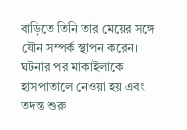বাড়িতে তিনি তার মেয়ের সঙ্গে যৌন সম্পর্ক স্থাপন করেন। ঘটনার পর মাকাইলাকে হাসপাতালে নেওয়া হয় এবং তদন্ত শুরু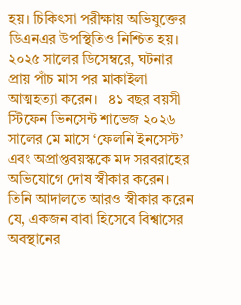হয়। চিকিৎসা পরীক্ষায় অভিযুক্তের ডিএনএর উপস্থিতিও নিশ্চিত হয়। ২০২৫ সালের ডিসেম্বরে, ঘটনার প্রায় পাঁচ মাস পর মাকাইলা আত্মহত্যা করেন।   ৪১ বছর বয়সী স্টিফেন ভিনসেন্ট শাভেজ ২০২৬ সালের মে মাসে ‘ফেলনি ইনসেস্ট’ এবং অপ্রাপ্তবয়স্ককে মদ সরবরাহের অভিযোগে দোষ স্বীকার করেন। তিনি আদালতে আরও স্বীকার করেন যে, একজন বাবা হিসেবে বিশ্বাসের অবস্থানের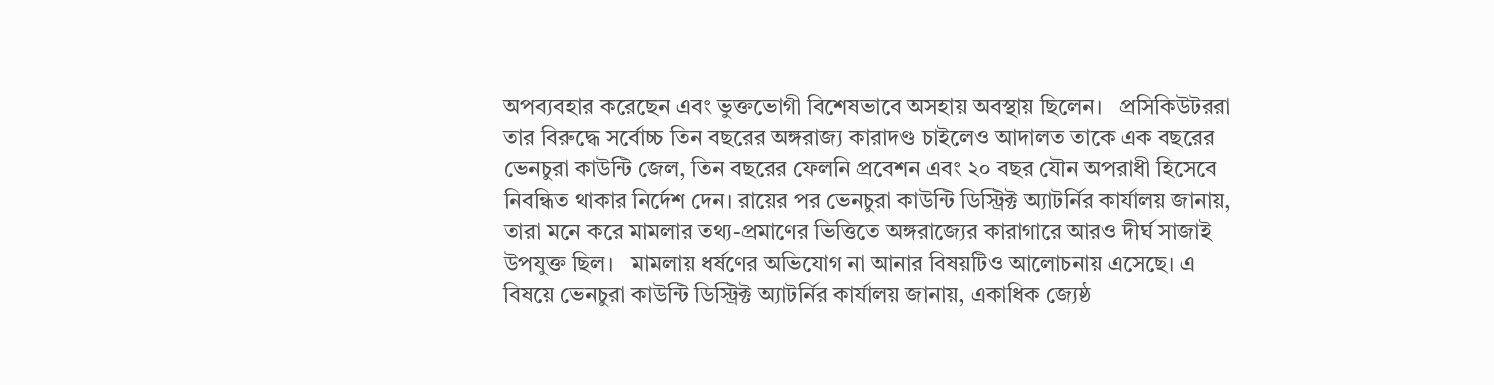অপব্যবহার করেছেন এবং ভুক্তভোগী বিশেষভাবে অসহায় অবস্থায় ছিলেন।   প্রসিকিউটররা তার বিরুদ্ধে সর্বোচ্চ তিন বছরের অঙ্গরাজ্য কারাদণ্ড চাইলেও আদালত তাকে এক বছরের ভেনচুরা কাউন্টি জেল, তিন বছরের ফেলনি প্রবেশন এবং ২০ বছর যৌন অপরাধী হিসেবে নিবন্ধিত থাকার নির্দেশ দেন। রায়ের পর ভেনচুরা কাউন্টি ডিস্ট্রিক্ট অ্যাটর্নির কার্যালয় জানায়, তারা মনে করে মামলার তথ্য-প্রমাণের ভিত্তিতে অঙ্গরাজ্যের কারাগারে আরও দীর্ঘ সাজাই উপযুক্ত ছিল।   মামলায় ধর্ষণের অভিযোগ না আনার বিষয়টিও আলোচনায় এসেছে। এ বিষয়ে ভেনচুরা কাউন্টি ডিস্ট্রিক্ট অ্যাটর্নির কার্যালয় জানায়, একাধিক জ্যেষ্ঠ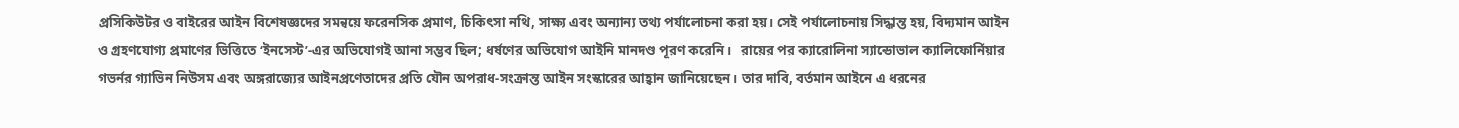প্রসিকিউটর ও বাইরের আইন বিশেষজ্ঞদের সমন্বয়ে ফরেনসিক প্রমাণ, চিকিৎসা নথি, সাক্ষ্য এবং অন্যান্য তথ্য পর্যালোচনা করা হয়। সেই পর্যালোচনায় সিদ্ধান্ত হয়, বিদ্যমান আইন ও গ্রহণযোগ্য প্রমাণের ভিত্তিতে ‘ইনসেস্ট’-এর অভিযোগই আনা সম্ভব ছিল; ধর্ষণের অভিযোগ আইনি মানদণ্ড পূরণ করেনি।   রায়ের পর ক্যারোলিনা স্যান্ডোভাল ক্যালিফোর্নিয়ার গভর্নর গ্যাভিন নিউসম এবং অঙ্গরাজ্যের আইনপ্রণেতাদের প্রতি যৌন অপরাধ-সংক্রান্ত আইন সংস্কারের আহ্বান জানিয়েছেন। তার দাবি, বর্তমান আইনে এ ধরনের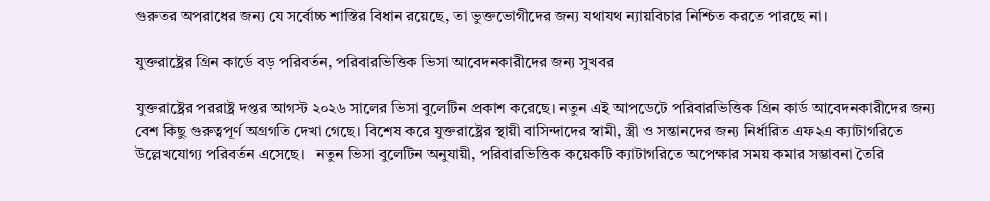গুরুতর অপরাধের জন্য যে সর্বোচ্চ শাস্তির বিধান রয়েছে, তা ভুক্তভোগীদের জন্য যথাযথ ন্যায়বিচার নিশ্চিত করতে পারছে না।

যুক্তরাষ্ট্রের গ্রিন কার্ডে বড় পরিবর্তন, পরিবারভিত্তিক ভিসা আবেদনকারীদের জন্য সুখবর

যুক্তরাষ্ট্রের পররাষ্ট্র দপ্তর আগস্ট ২০২৬ সালের ভিসা বুলেটিন প্রকাশ করেছে। নতুন এই আপডেটে পরিবারভিত্তিক গ্রিন কার্ড আবেদনকারীদের জন্য বেশ কিছু গুরুত্বপূর্ণ অগ্রগতি দেখা গেছে। বিশেষ করে যুক্তরাষ্ট্রের স্থায়ী বাসিন্দাদের স্বামী, স্ত্রী ও সন্তানদের জন্য নির্ধারিত এফ২এ ক্যাটাগরিতে উল্লেখযোগ্য পরিবর্তন এসেছে।   নতুন ভিসা বুলেটিন অনুযায়ী, পরিবারভিত্তিক কয়েকটি ক্যাটাগরিতে অপেক্ষার সময় কমার সম্ভাবনা তৈরি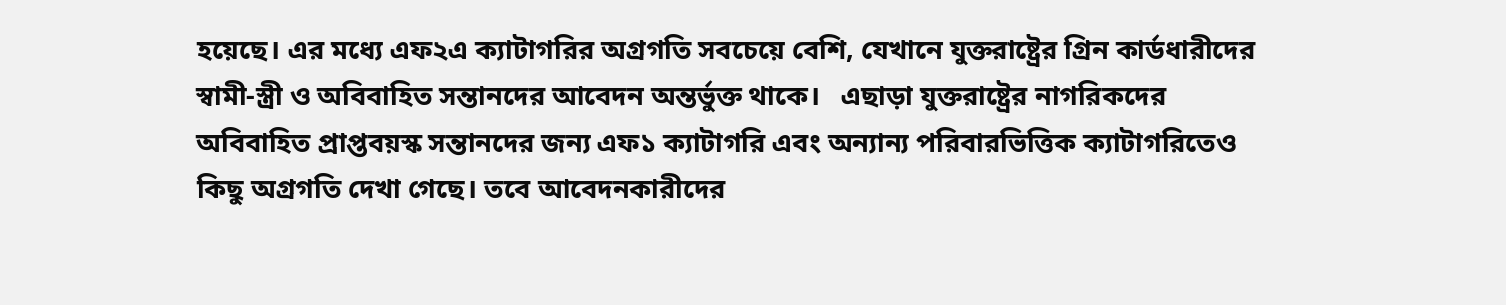হয়েছে। এর মধ্যে এফ২এ ক্যাটাগরির অগ্রগতি সবচেয়ে বেশি, যেখানে যুক্তরাষ্ট্রের গ্রিন কার্ডধারীদের স্বামী-স্ত্রী ও অবিবাহিত সন্তানদের আবেদন অন্তর্ভুক্ত থাকে।   এছাড়া যুক্তরাষ্ট্রের নাগরিকদের অবিবাহিত প্রাপ্তবয়স্ক সন্তানদের জন্য এফ১ ক্যাটাগরি এবং অন্যান্য পরিবারভিত্তিক ক্যাটাগরিতেও কিছু অগ্রগতি দেখা গেছে। তবে আবেদনকারীদের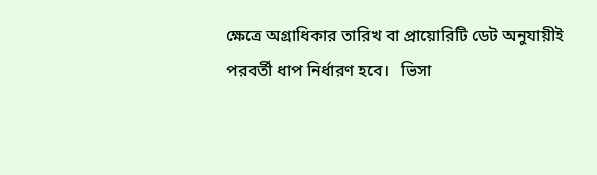ক্ষেত্রে অগ্রাধিকার তারিখ বা প্রায়োরিটি ডেট অনুযায়ীই পরবর্তী ধাপ নির্ধারণ হবে।   ভিসা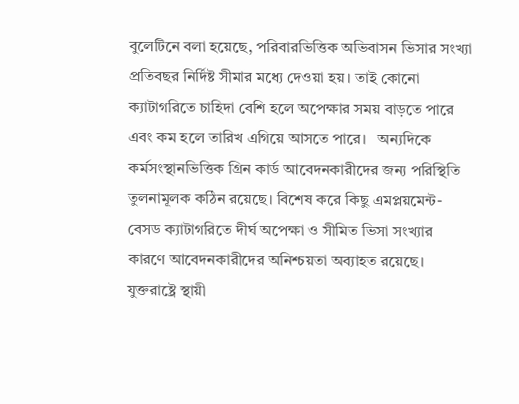বুলেটিনে বলা হয়েছে, পরিবারভিত্তিক অভিবাসন ভিসার সংখ্যা প্রতিবছর নির্দিষ্ট সীমার মধ্যে দেওয়া হয়। তাই কোনো ক্যাটাগরিতে চাহিদা বেশি হলে অপেক্ষার সময় বাড়তে পারে এবং কম হলে তারিখ এগিয়ে আসতে পারে।   অন্যদিকে কর্মসংস্থানভিত্তিক গ্রিন কার্ড আবেদনকারীদের জন্য পরিস্থিতি তুলনামূলক কঠিন রয়েছে। বিশেষ করে কিছু এমপ্লয়মেন্ট-বেসড ক্যাটাগরিতে দীর্ঘ অপেক্ষা ও সীমিত ভিসা সংখ্যার কারণে আবেদনকারীদের অনিশ্চয়তা অব্যাহত রয়েছে।   যুক্তরাষ্ট্রে স্থায়ী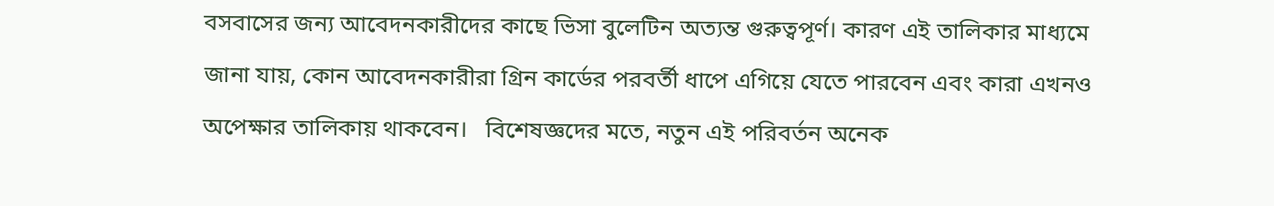বসবাসের জন্য আবেদনকারীদের কাছে ভিসা বুলেটিন অত্যন্ত গুরুত্বপূর্ণ। কারণ এই তালিকার মাধ্যমে জানা যায়, কোন আবেদনকারীরা গ্রিন কার্ডের পরবর্তী ধাপে এগিয়ে যেতে পারবেন এবং কারা এখনও অপেক্ষার তালিকায় থাকবেন।   বিশেষজ্ঞদের মতে, নতুন এই পরিবর্তন অনেক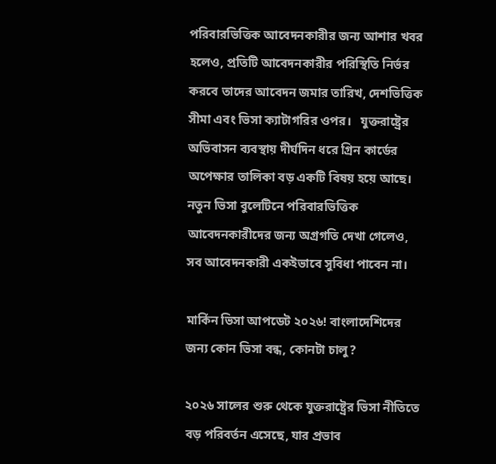পরিবারভিত্তিক আবেদনকারীর জন্য আশার খবর হলেও, প্রতিটি আবেদনকারীর পরিস্থিতি নির্ভর করবে তাদের আবেদন জমার তারিখ, দেশভিত্তিক সীমা এবং ভিসা ক্যাটাগরির ওপর।   যুক্তরাষ্ট্রের অভিবাসন ব্যবস্থায় দীর্ঘদিন ধরে গ্রিন কার্ডের অপেক্ষার তালিকা বড় একটি বিষয় হয়ে আছে। নতুন ভিসা বুলেটিনে পরিবারভিত্তিক আবেদনকারীদের জন্য অগ্রগতি দেখা গেলেও, সব আবেদনকারী একইভাবে সুবিধা পাবেন না।

মার্কিন ভিসা আপডেট ২০২৬! বাংলাদেশিদের জন্য কোন ভিসা বন্ধ, কোনটা চালু?

২০২৬ সালের শুরু থেকে যুক্তরাষ্ট্রের ভিসা নীতিতে বড় পরিবর্তন এসেছে, যার প্রভাব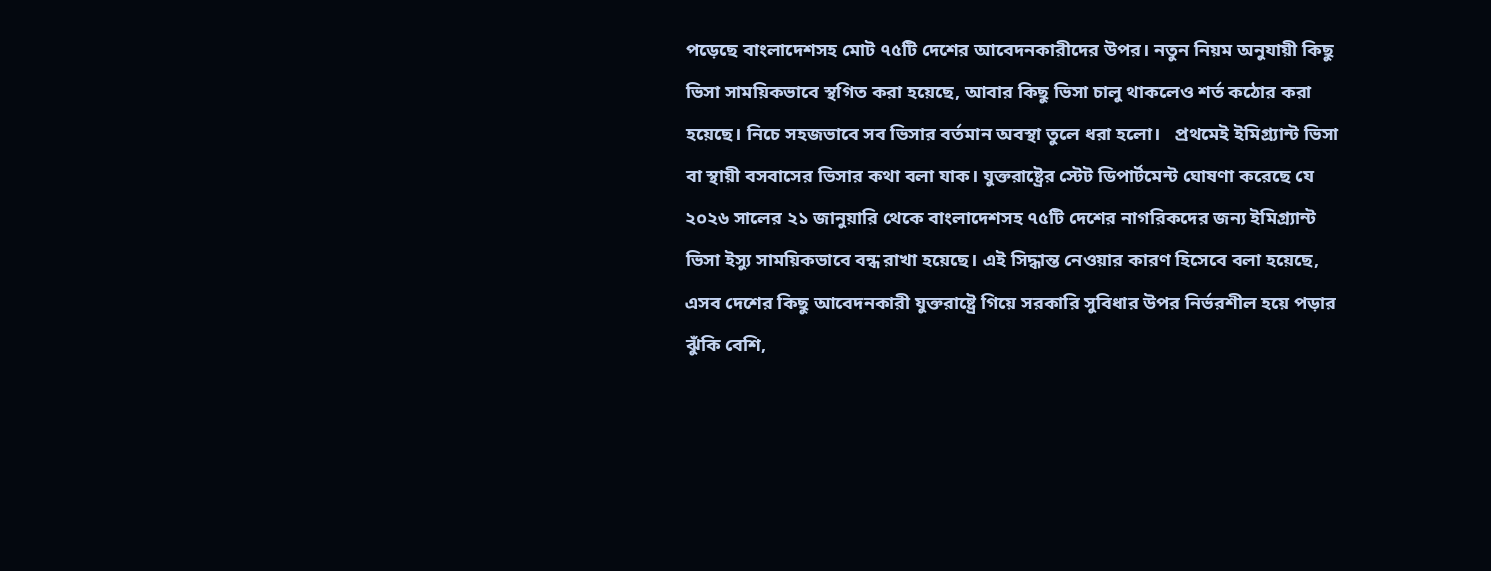পড়েছে বাংলাদেশসহ মোট ৭৫টি দেশের আবেদনকারীদের উপর। নতুন নিয়ম অনুযায়ী কিছু ভিসা সাময়িকভাবে স্থগিত করা হয়েছে, আবার কিছু ভিসা চালু থাকলেও শর্ত কঠোর করা হয়েছে। নিচে সহজভাবে সব ভিসার বর্তমান অবস্থা তুলে ধরা হলো।   প্রথমেই ইমিগ্র্যান্ট ভিসা বা স্থায়ী বসবাসের ভিসার কথা বলা যাক। যুক্তরাষ্ট্রের স্টেট ডিপার্টমেন্ট ঘোষণা করেছে যে ২০২৬ সালের ২১ জানুয়ারি থেকে বাংলাদেশসহ ৭৫টি দেশের নাগরিকদের জন্য ইমিগ্র্যান্ট ভিসা ইস্যু সাময়িকভাবে বন্ধ রাখা হয়েছে। এই সিদ্ধান্ত নেওয়ার কারণ হিসেবে বলা হয়েছে, এসব দেশের কিছু আবেদনকারী যুক্তরাষ্ট্রে গিয়ে সরকারি সুবিধার উপর নির্ভরশীল হয়ে পড়ার ঝুঁকি বেশি,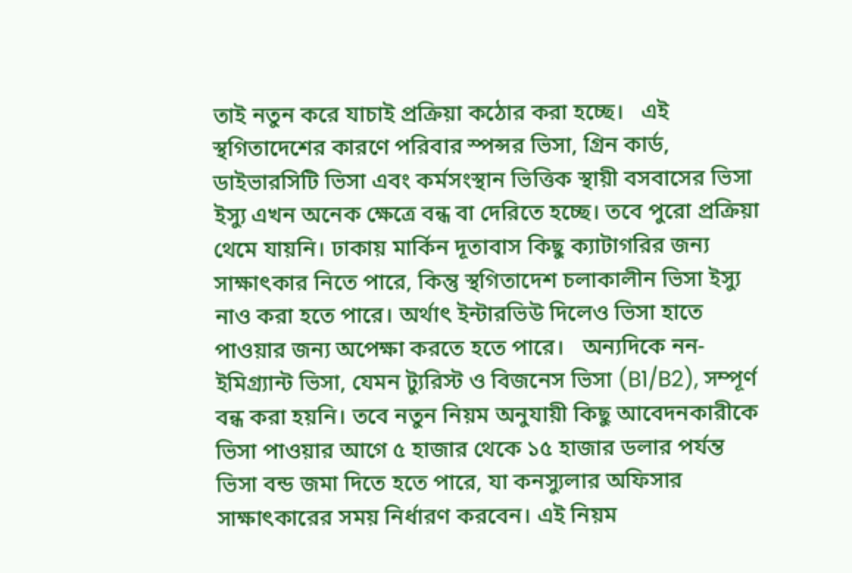তাই নতুন করে যাচাই প্রক্রিয়া কঠোর করা হচ্ছে।   এই স্থগিতাদেশের কারণে পরিবার স্পন্সর ভিসা, গ্রিন কার্ড, ডাইভারসিটি ভিসা এবং কর্মসংস্থান ভিত্তিক স্থায়ী বসবাসের ভিসা ইস্যু এখন অনেক ক্ষেত্রে বন্ধ বা দেরিতে হচ্ছে। তবে পুরো প্রক্রিয়া থেমে যায়নি। ঢাকায় মার্কিন দূতাবাস কিছু ক্যাটাগরির জন্য সাক্ষাৎকার নিতে পারে, কিন্তু স্থগিতাদেশ চলাকালীন ভিসা ইস্যু নাও করা হতে পারে। অর্থাৎ ইন্টারভিউ দিলেও ভিসা হাতে পাওয়ার জন্য অপেক্ষা করতে হতে পারে।   অন্যদিকে নন-ইমিগ্র্যান্ট ভিসা, যেমন ট্যুরিস্ট ও বিজনেস ভিসা (B1/B2), সম্পূর্ণ বন্ধ করা হয়নি। তবে নতুন নিয়ম অনুযায়ী কিছু আবেদনকারীকে ভিসা পাওয়ার আগে ৫ হাজার থেকে ১৫ হাজার ডলার পর্যন্ত ভিসা বন্ড জমা দিতে হতে পারে, যা কনস্যুলার অফিসার সাক্ষাৎকারের সময় নির্ধারণ করবেন। এই নিয়ম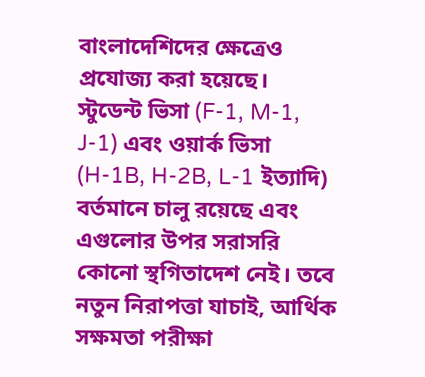বাংলাদেশিদের ক্ষেত্রেও প্রযোজ্য করা হয়েছে।   স্টুডেন্ট ভিসা (F-1, M-1, J-1) এবং ওয়ার্ক ভিসা (H-1B, H-2B, L-1 ইত্যাদি) বর্তমানে চালু রয়েছে এবং এগুলোর উপর সরাসরি কোনো স্থগিতাদেশ নেই। তবে নতুন নিরাপত্তা যাচাই, আর্থিক সক্ষমতা পরীক্ষা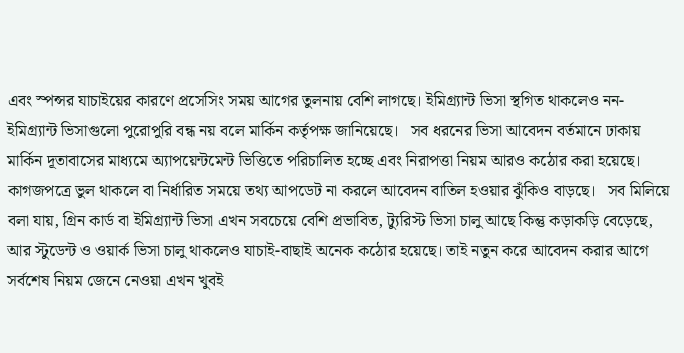এবং স্পন্সর যাচাইয়ের কারণে প্রসেসিং সময় আগের তুলনায় বেশি লাগছে। ইমিগ্র্যান্ট ভিসা স্থগিত থাকলেও নন-ইমিগ্র্যান্ট ভিসাগুলো পুরোপুরি বন্ধ নয় বলে মার্কিন কর্তৃপক্ষ জানিয়েছে।   সব ধরনের ভিসা আবেদন বর্তমানে ঢাকায় মার্কিন দূতাবাসের মাধ্যমে অ্যাপয়েন্টমেন্ট ভিত্তিতে পরিচালিত হচ্ছে এবং নিরাপত্তা নিয়ম আরও কঠোর করা হয়েছে। কাগজপত্রে ভুল থাকলে বা নির্ধারিত সময়ে তথ্য আপডেট না করলে আবেদন বাতিল হওয়ার ঝুঁকিও বাড়ছে।   সব মিলিয়ে বলা যায়, গ্রিন কার্ড বা ইমিগ্র্যান্ট ভিসা এখন সবচেয়ে বেশি প্রভাবিত, ট্যুরিস্ট ভিসা চালু আছে কিন্তু কড়াকড়ি বেড়েছে, আর স্টুডেন্ট ও ওয়ার্ক ভিসা চালু থাকলেও যাচাই-বাছাই অনেক কঠোর হয়েছে। তাই নতুন করে আবেদন করার আগে সর্বশেষ নিয়ম জেনে নেওয়া এখন খুবই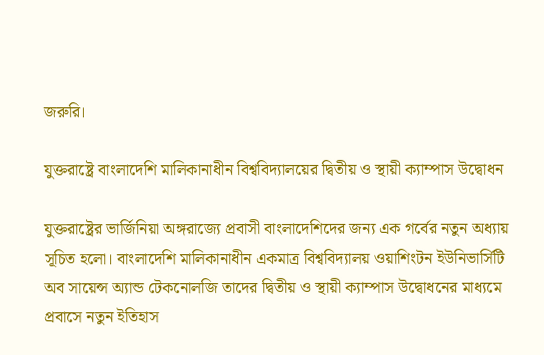জরুরি।

যুক্তরাষ্ট্রে বাংলাদেশি মালিকানাধীন বিশ্ববিদ্যালয়ের দ্বিতীয় ও স্থায়ী ক্যাম্পাস উদ্বোধন

যুক্তরাষ্ট্রের ভার্জিনিয়া অঙ্গরাজ্যে প্রবাসী বাংলাদেশিদের জন্য এক গর্বের নতুন অধ্যায় সূচিত হলো। বাংলাদেশি মালিকানাধীন একমাত্র বিশ্ববিদ্যালয় ওয়াশিংটন ইউনিভার্সিটি অব সায়েন্স অ্যান্ড টেকনোলজি তাদের দ্বিতীয় ও স্থায়ী ক্যাম্পাস উদ্বোধনের মাধ্যমে প্রবাসে নতুন ইতিহাস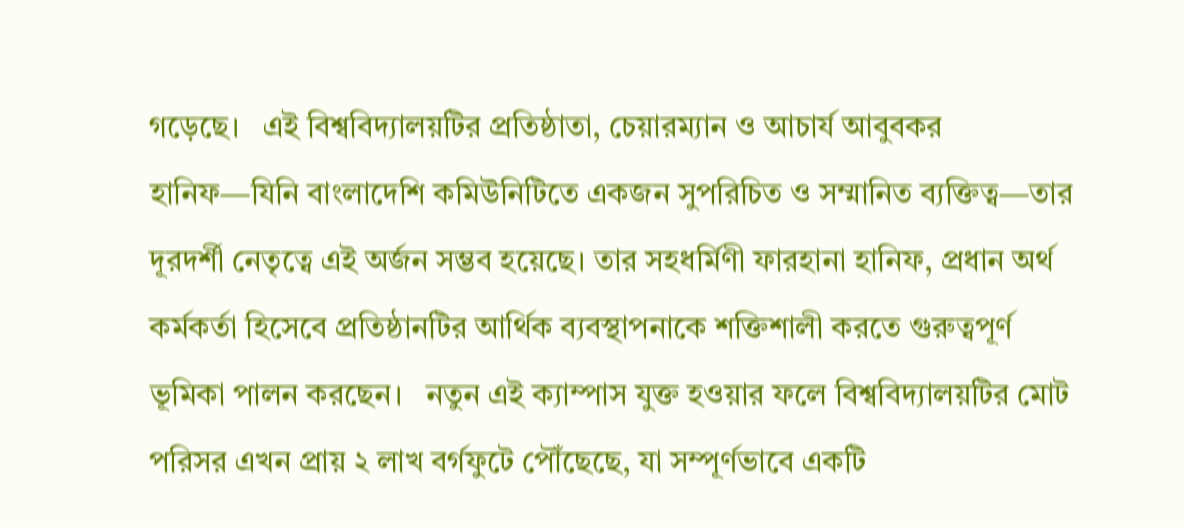গড়েছে।   এই বিশ্ববিদ্যালয়টির প্রতিষ্ঠাতা, চেয়ারম্যান ও আচার্য আবুবকর হানিফ—যিনি বাংলাদেশি কমিউনিটিতে একজন সুপরিচিত ও সম্মানিত ব্যক্তিত্ব—তার দূরদর্শী নেতৃত্বে এই অর্জন সম্ভব হয়েছে। তার সহধর্মিণী ফারহানা হানিফ, প্রধান অর্থ কর্মকর্তা হিসেবে প্রতিষ্ঠানটির আর্থিক ব্যবস্থাপনাকে শক্তিশালী করতে গুরুত্বপূর্ণ ভূমিকা পালন করছেন।   নতুন এই ক্যাম্পাস যুক্ত হওয়ার ফলে বিশ্ববিদ্যালয়টির মোট পরিসর এখন প্রায় ২ লাখ বর্গফুটে পৌঁছেছে, যা সম্পূর্ণভাবে একটি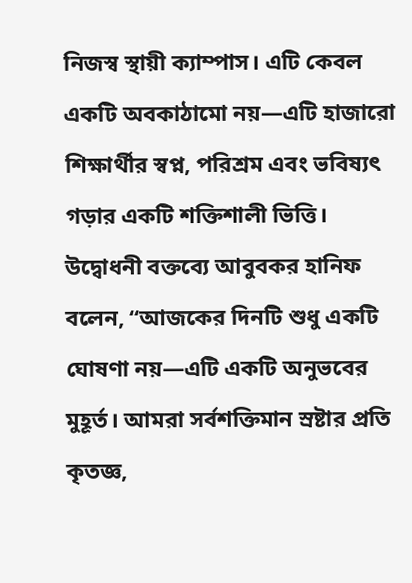নিজস্ব স্থায়ী ক্যাম্পাস। এটি কেবল একটি অবকাঠামো নয়—এটি হাজারো শিক্ষার্থীর স্বপ্ন, পরিশ্রম এবং ভবিষ্যৎ গড়ার একটি শক্তিশালী ভিত্তি।   উদ্বোধনী বক্তব্যে আবুবকর হানিফ বলেন, “আজকের দিনটি শুধু একটি ঘোষণা নয়—এটি একটি অনুভবের মুহূর্ত। আমরা সর্বশক্তিমান স্রষ্টার প্রতি কৃতজ্ঞ,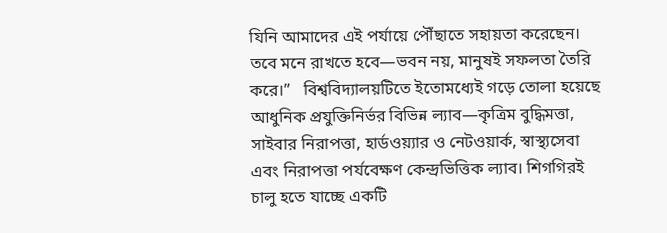যিনি আমাদের এই পর্যায়ে পৌঁছাতে সহায়তা করেছেন। তবে মনে রাখতে হবে—ভবন নয়, মানুষই সফলতা তৈরি করে।”   বিশ্ববিদ্যালয়টিতে ইতোমধ্যেই গড়ে তোলা হয়েছে আধুনিক প্রযুক্তিনির্ভর বিভিন্ন ল্যাব—কৃত্রিম বুদ্ধিমত্তা, সাইবার নিরাপত্তা, হার্ডওয়্যার ও নেটওয়ার্ক, স্বাস্থ্যসেবা এবং নিরাপত্তা পর্যবেক্ষণ কেন্দ্রভিত্তিক ল্যাব। শিগগিরই চালু হতে যাচ্ছে একটি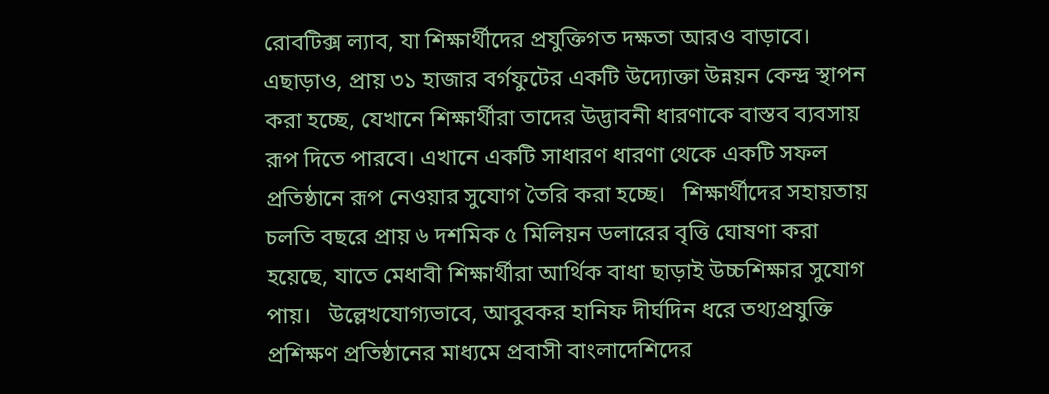রোবটিক্স ল্যাব, যা শিক্ষার্থীদের প্রযুক্তিগত দক্ষতা আরও বাড়াবে।   এছাড়াও, প্রায় ৩১ হাজার বর্গফুটের একটি উদ্যোক্তা উন্নয়ন কেন্দ্র স্থাপন করা হচ্ছে, যেখানে শিক্ষার্থীরা তাদের উদ্ভাবনী ধারণাকে বাস্তব ব্যবসায় রূপ দিতে পারবে। এখানে একটি সাধারণ ধারণা থেকে একটি সফল প্রতিষ্ঠানে রূপ নেওয়ার সুযোগ তৈরি করা হচ্ছে।   শিক্ষার্থীদের সহায়তায় চলতি বছরে প্রায় ৬ দশমিক ৫ মিলিয়ন ডলারের বৃত্তি ঘোষণা করা হয়েছে, যাতে মেধাবী শিক্ষার্থীরা আর্থিক বাধা ছাড়াই উচ্চশিক্ষার সুযোগ পায়।   উল্লেখযোগ্যভাবে, আবুবকর হানিফ দীর্ঘদিন ধরে তথ্যপ্রযুক্তি প্রশিক্ষণ প্রতিষ্ঠানের মাধ্যমে প্রবাসী বাংলাদেশিদের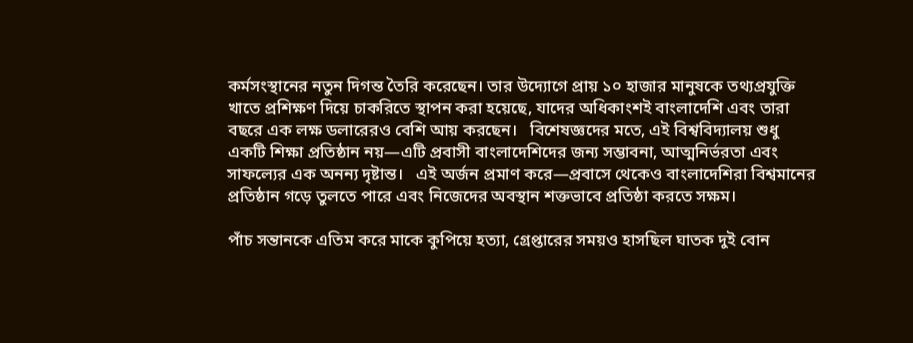কর্মসংস্থানের নতুন দিগন্ত তৈরি করেছেন। তার উদ্যোগে প্রায় ১০ হাজার মানুষকে তথ্যপ্রযুক্তি খাতে প্রশিক্ষণ দিয়ে চাকরিতে স্থাপন করা হয়েছে, যাদের অধিকাংশই বাংলাদেশি এবং তারা বছরে এক লক্ষ ডলারেরও বেশি আয় করছেন।   বিশেষজ্ঞদের মতে, এই বিশ্ববিদ্যালয় শুধু একটি শিক্ষা প্রতিষ্ঠান নয়—এটি প্রবাসী বাংলাদেশিদের জন্য সম্ভাবনা, আত্মনির্ভরতা এবং সাফল্যের এক অনন্য দৃষ্টান্ত।   এই অর্জন প্রমাণ করে—প্রবাসে থেকেও বাংলাদেশিরা বিশ্বমানের প্রতিষ্ঠান গড়ে তুলতে পারে এবং নিজেদের অবস্থান শক্তভাবে প্রতিষ্ঠা করতে সক্ষম।

পাঁচ সন্তানকে এতিম করে মাকে কুপিয়ে হত্যা, গ্রেপ্তারের সময়ও হাসছিল ঘাতক দুই বোন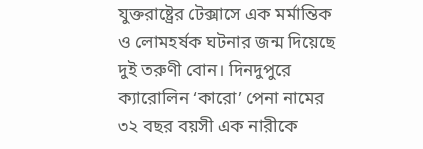যুক্তরাষ্ট্রের টেক্সাসে এক মর্মান্তিক ও লোমহর্ষক ঘটনার জন্ম দিয়েছে দুই তরুণী বোন। দিনদুপুরে ক্যারোলিন ‘কারো’ পেনা নামের ৩২ বছর বয়সী এক নারীকে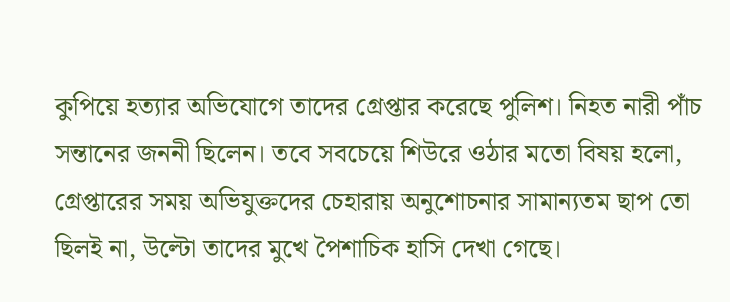কুপিয়ে হত্যার অভিযোগে তাদের গ্রেপ্তার করেছে পুলিশ। নিহত নারী পাঁচ সন্তানের জননী ছিলেন। তবে সবচেয়ে শিউরে ওঠার মতো বিষয় হলো, গ্রেপ্তারের সময় অভিযুক্তদের চেহারায় অনুশোচনার সামান্যতম ছাপ তো ছিলই না, উল্টো তাদের মুখে পৈশাচিক হাসি দেখা গেছে।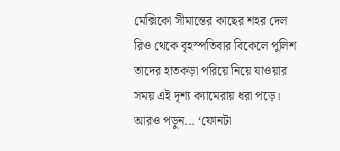মেক্সিকো সীমান্তের কাছের শহর দেল রিও থেকে বৃহস্পতিবার বিকেলে পুলিশ তাদের হাতকড়া পরিয়ে নিয়ে যাওয়ার সময় এই দৃশ্য ক্যামেরায় ধরা পড়ে।   আরও পড়ুন... ‘ফোনটা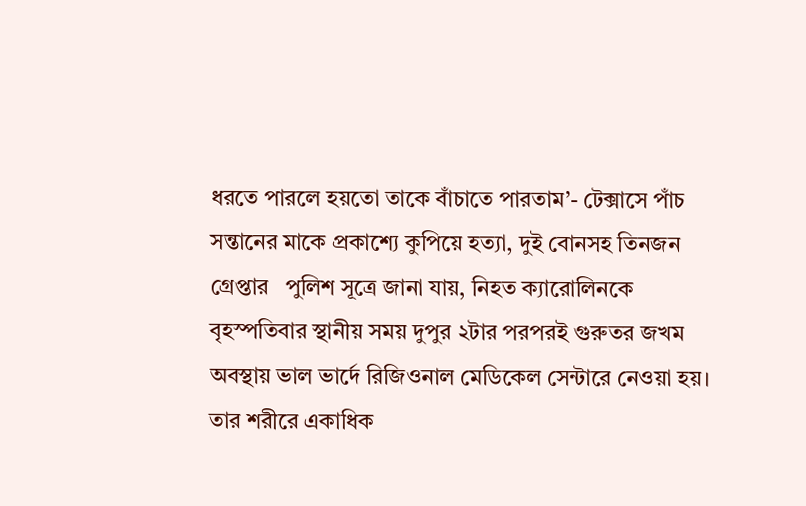ধরতে পারলে হয়তো তাকে বাঁচাতে পারতাম’- টেক্সাসে পাঁচ সন্তানের মাকে প্রকাশ্যে কুপিয়ে হত্যা, দুই বোনসহ তিনজন গ্রেপ্তার   পুলিশ সূত্রে জানা যায়, নিহত ক্যারোলিনকে বৃহস্পতিবার স্থানীয় সময় দুপুর ২টার পরপরই গুরুতর জখম অবস্থায় ভাল ভার্দে রিজিওনাল মেডিকেল সেন্টারে নেওয়া হয়। তার শরীরে একাধিক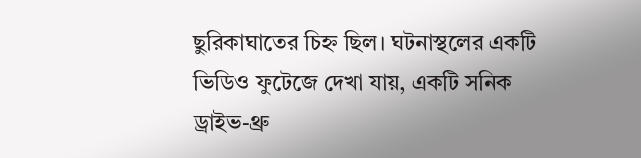ছুরিকাঘাতের চিহ্ন ছিল। ঘটনাস্থলের একটি ভিডিও ফুটেজে দেখা যায়, একটি সনিক ড্রাইভ-থ্রু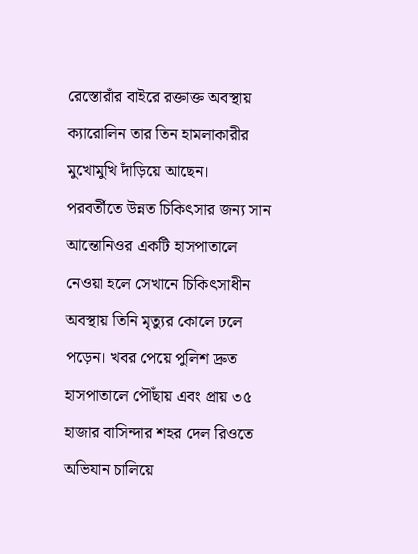রেস্তোরাঁর বাইরে রক্তাক্ত অবস্থায় ক্যারোলিন তার তিন হামলাকারীর মুখোমুখি দাঁড়িয়ে আছেন।   পরবর্তীতে উন্নত চিকিৎসার জন্য সান আন্তোনিওর একটি হাসপাতালে নেওয়া হলে সেখানে চিকিৎসাধীন অবস্থায় তিনি মৃত্যুর কোলে ঢলে পড়েন। খবর পেয়ে পুলিশ দ্রুত হাসপাতালে পৌঁছায় এবং প্রায় ৩৫ হাজার বাসিন্দার শহর দেল রিওতে অভিযান চালিয়ে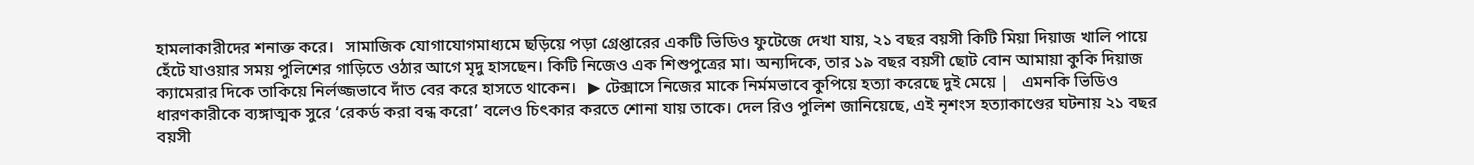হামলাকারীদের শনাক্ত করে।   সামাজিক যোগাযোগমাধ্যমে ছড়িয়ে পড়া গ্রেপ্তারের একটি ভিডিও ফুটেজে দেখা যায়, ২১ বছর বয়সী কিটি মিয়া দিয়াজ খালি পায়ে হেঁটে যাওয়ার সময় পুলিশের গাড়িতে ওঠার আগে মৃদু হাসছেন। কিটি নিজেও এক শিশুপুত্রের মা। অন্যদিকে, তার ১৯ বছর বয়সী ছোট বোন আমায়া কুকি দিয়াজ ক্যামেরার দিকে তাকিয়ে নির্লজ্জভাবে দাঁত বের করে হাসতে থাকেন।   ▶ টেক্সাসে নিজের মাকে নির্মমভাবে কুপিয়ে হত্যা করেছে দুই মেয়ে |   এমনকি ভিডিও ধারণকারীকে ব্যঙ্গাত্মক সুরে ‘রেকর্ড করা বন্ধ করো’ বলেও চিৎকার করতে শোনা যায় তাকে। দেল রিও পুলিশ জানিয়েছে, এই নৃশংস হত্যাকাণ্ডের ঘটনায় ২১ বছর বয়সী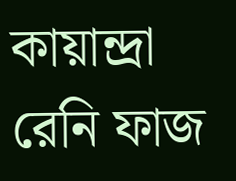কায়ান্দ্রা রেনি ফাজ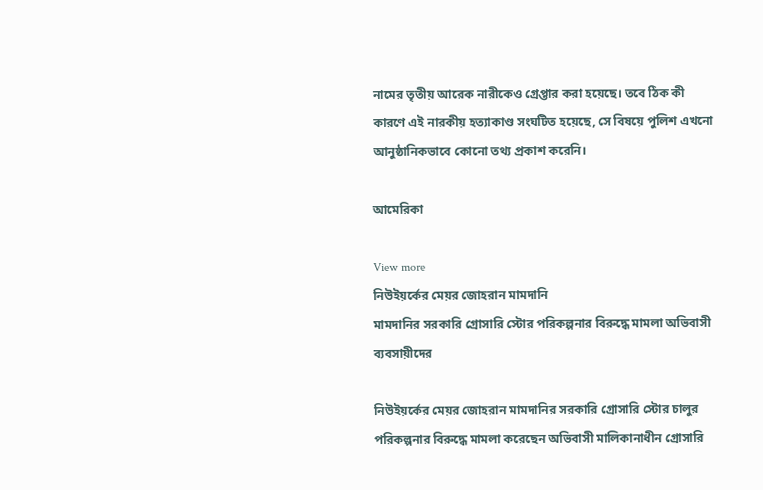নামের তৃতীয় আরেক নারীকেও গ্রেপ্তার করা হয়েছে। তবে ঠিক কী কারণে এই নারকীয় হত্যাকাণ্ড সংঘটিত হয়েছে, সে বিষয়ে পুলিশ এখনো আনুষ্ঠানিকভাবে কোনো তথ্য প্রকাশ করেনি।

আমেরিকা

View more
নিউইয়র্কের মেয়র জোহরান মামদানি
মামদানির সরকারি গ্রোসারি স্টোর পরিকল্পনার বিরুদ্ধে মামলা অভিবাসী ব্যবসায়ীদের

নিউইয়র্কের মেয়র জোহরান মামদানির সরকারি গ্রোসারি স্টোর চালুর পরিকল্পনার বিরুদ্ধে মামলা করেছেন অভিবাসী মালিকানাধীন গ্রোসারি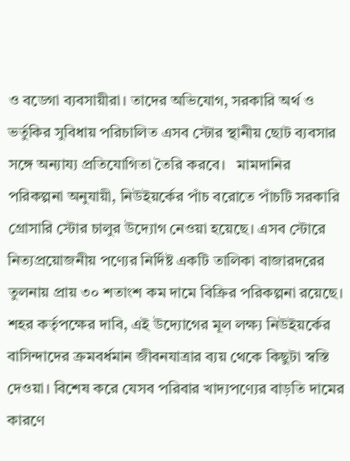ও বডেগা ব্যবসায়ীরা। তাদের অভিযোগ, সরকারি অর্থ ও ভর্তুকির সুবিধায় পরিচালিত এসব স্টোর স্থানীয় ছোট ব্যবসার সঙ্গে অন্যায্য প্রতিযোগিতা তৈরি করবে।   মামদানির পরিকল্পনা অনুযায়ী, নিউইয়র্কের পাঁচ বরোতে পাঁচটি সরকারি গ্রোসারি স্টোর চালুর উদ্যোগ নেওয়া হয়েছে। এসব স্টোরে নিত্যপ্রয়োজনীয় পণ্যের নির্দিষ্ট একটি তালিকা বাজারদরের তুলনায় প্রায় ৩০ শতাংশ কম দামে বিক্রির পরিকল্পনা রয়েছে।   শহর কর্তৃপক্ষের দাবি, এই উদ্যোগের মূল লক্ষ্য নিউইয়র্কের বাসিন্দাদের ক্রমবর্ধমান জীবনযাত্রার ব্যয় থেকে কিছুটা স্বস্তি দেওয়া। বিশেষ করে যেসব পরিবার খাদ্যপণ্যের বাড়তি দামের কারণে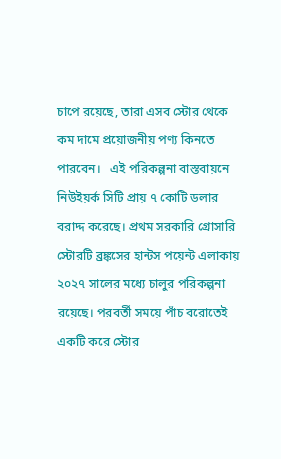চাপে রয়েছে, তারা এসব স্টোর থেকে কম দামে প্রয়োজনীয় পণ্য কিনতে পারবেন।   এই পরিকল্পনা বাস্তবায়নে নিউইয়র্ক সিটি প্রায় ৭ কোটি ডলার বরাদ্দ করেছে। প্রথম সরকারি গ্রোসারি স্টোরটি ব্রঙ্কসের হান্টস পয়েন্ট এলাকায় ২০২৭ সালের মধ্যে চালুর পরিকল্পনা রয়েছে। পরবর্তী সময়ে পাঁচ বরোতেই একটি করে স্টোর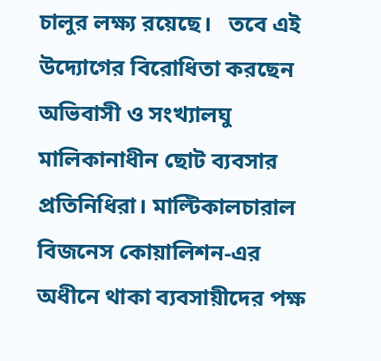চালুর লক্ষ্য রয়েছে।   তবে এই উদ্যোগের বিরোধিতা করছেন অভিবাসী ও সংখ্যালঘু মালিকানাধীন ছোট ব্যবসার প্রতিনিধিরা। মাল্টিকালচারাল বিজনেস কোয়ালিশন-এর অধীনে থাকা ব্যবসায়ীদের পক্ষ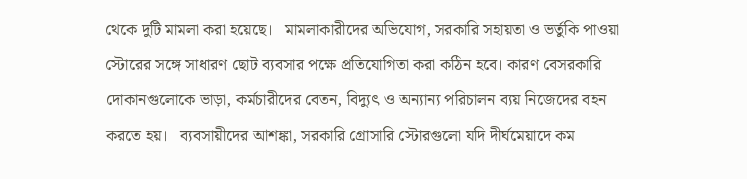থেকে দুটি মামলা করা হয়েছে।   মামলাকারীদের অভিযোগ, সরকারি সহায়তা ও ভর্তুকি পাওয়া স্টোরের সঙ্গে সাধারণ ছোট ব্যবসার পক্ষে প্রতিযোগিতা করা কঠিন হবে। কারণ বেসরকারি দোকানগুলোকে ভাড়া, কর্মচারীদের বেতন, বিদ্যুৎ ও অন্যান্য পরিচালন ব্যয় নিজেদের বহন করতে হয়।   ব্যবসায়ীদের আশঙ্কা, সরকারি গ্রোসারি স্টোরগুলো যদি দীর্ঘমেয়াদে কম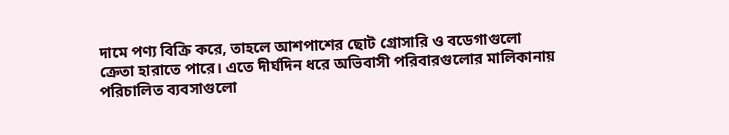দামে পণ্য বিক্রি করে, তাহলে আশপাশের ছোট গ্রোসারি ও বডেগাগুলো ক্রেতা হারাতে পারে। এতে দীর্ঘদিন ধরে অভিবাসী পরিবারগুলোর মালিকানায় পরিচালিত ব্যবসাগুলো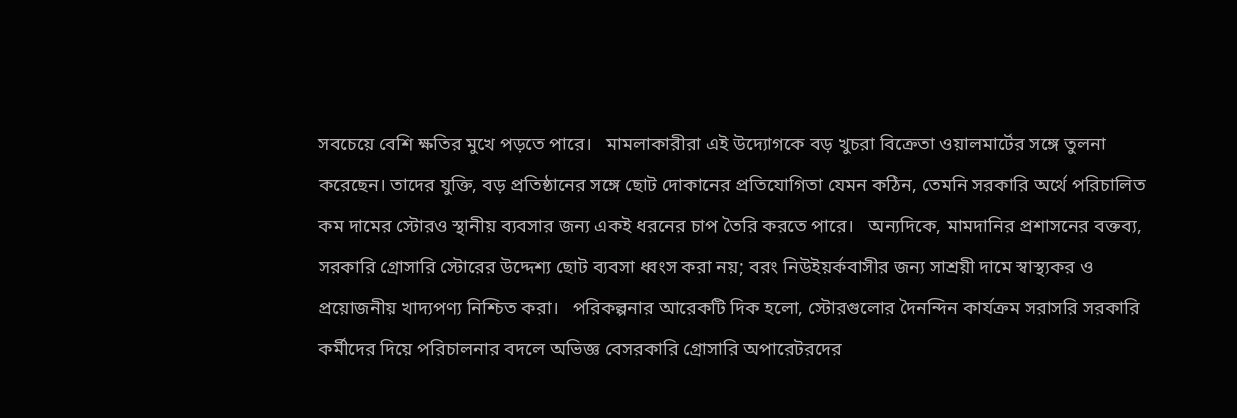সবচেয়ে বেশি ক্ষতির মুখে পড়তে পারে।   মামলাকারীরা এই উদ্যোগকে বড় খুচরা বিক্রেতা ওয়ালমার্টের সঙ্গে তুলনা করেছেন। তাদের যুক্তি, বড় প্রতিষ্ঠানের সঙ্গে ছোট দোকানের প্রতিযোগিতা যেমন কঠিন, তেমনি সরকারি অর্থে পরিচালিত কম দামের স্টোরও স্থানীয় ব্যবসার জন্য একই ধরনের চাপ তৈরি করতে পারে।   অন্যদিকে, মামদানির প্রশাসনের বক্তব্য, সরকারি গ্রোসারি স্টোরের উদ্দেশ্য ছোট ব্যবসা ধ্বংস করা নয়; বরং নিউইয়র্কবাসীর জন্য সাশ্রয়ী দামে স্বাস্থ্যকর ও প্রয়োজনীয় খাদ্যপণ্য নিশ্চিত করা।   পরিকল্পনার আরেকটি দিক হলো, স্টোরগুলোর দৈনন্দিন কার্যক্রম সরাসরি সরকারি কর্মীদের দিয়ে পরিচালনার বদলে অভিজ্ঞ বেসরকারি গ্রোসারি অপারেটরদের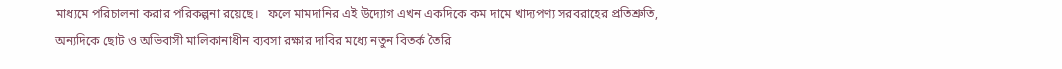মাধ্যমে পরিচালনা করার পরিকল্পনা রয়েছে।   ফলে মামদানির এই উদ্যোগ এখন একদিকে কম দামে খাদ্যপণ্য সরবরাহের প্রতিশ্রুতি, অন্যদিকে ছোট ও অভিবাসী মালিকানাধীন ব্যবসা রক্ষার দাবির মধ্যে নতুন বিতর্ক তৈরি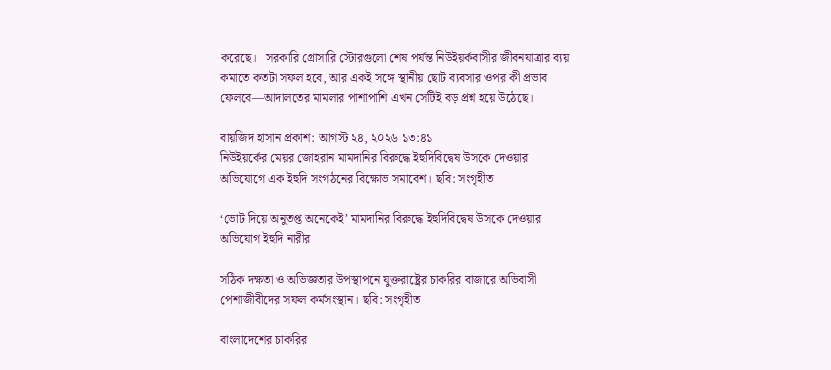করেছে।   সরকারি গ্রোসারি স্টোরগুলো শেষ পর্যন্ত নিউইয়র্কবাসীর জীবনযাত্রার ব্যয় কমাতে কতটা সফল হবে, আর একই সঙ্গে স্থানীয় ছোট ব্যবসার ওপর কী প্রভাব ফেলবে—আদালতের মামলার পাশাপাশি এখন সেটিই বড় প্রশ্ন হয়ে উঠেছে।

বায়জিদ হাসান প্রকাশ: আগস্ট ২৪, ২০২৬ ১৩:৪১
নিউইয়র্কের মেয়র জোহরান মামদানির বিরুদ্ধে ইহুদিবিদ্বেষ উসকে দেওয়ার অভিযোগে এক ইহুদি সংগঠনের বিক্ষোভ সমাবেশ। ছবি: সংগৃহীত

‘ভোট দিয়ে অনুতপ্ত অনেকেই’ মামদানির বিরুদ্ধে ইহুদিবিদ্বেষ উসকে দেওয়ার অভিযোগ ইহুদি নারীর

সঠিক দক্ষতা ও অভিজ্ঞতার উপস্থাপনে যুক্তরাষ্ট্রের চাকরির বাজারে অভিবাসী পেশাজীবীদের সফল কর্মসংস্থান। ছবি: সংগৃহীত

বাংলাদেশের চাকরির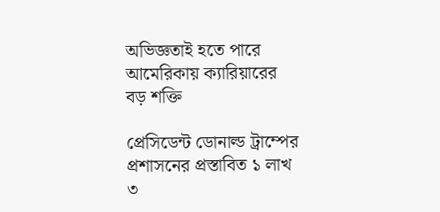অভিজ্ঞতাই হতে পারে আমেরিকায় ক্যারিয়ারের বড় শক্তি

প্রেসিডেন্ট ডোনাল্ড ট্রাম্পের প্রশাসনের প্রস্তাবিত ১ লাখ ৩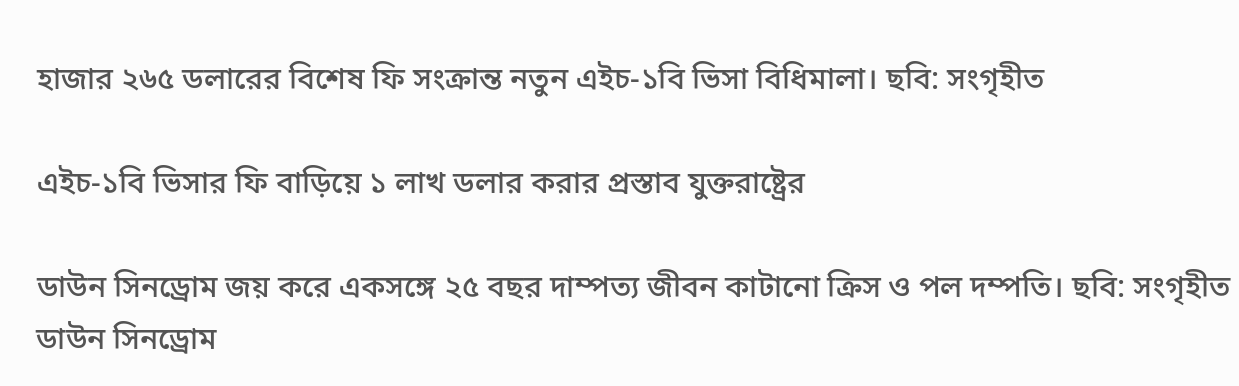হাজার ২৬৫ ডলারের বিশেষ ফি সংক্রান্ত নতুন এইচ-১বি ভিসা বিধিমালা। ছবি: সংগৃহীত

এইচ-১বি ভিসার ফি বাড়িয়ে ১ লাখ ডলার করার প্রস্তাব যুক্তরাষ্ট্রের

ডাউন সিনড্রোম জয় করে একসঙ্গে ২৫ বছর দাম্পত্য জীবন কাটানো ক্রিস ও পল দম্পতি। ছবি: সংগৃহীত
ডাউন সিনড্রোম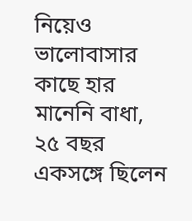নিয়েও ভালোবাসার কাছে হার মানেনি বাধা, ২৫ বছর একসঙ্গে ছিলেন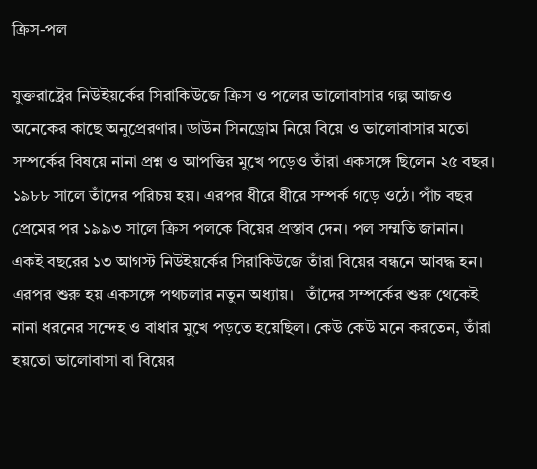ক্রিস-পল

যুক্তরাষ্ট্রের নিউইয়র্কের সিরাকিউজে ক্রিস ও পলের ভালোবাসার গল্প আজও অনেকের কাছে অনুপ্রেরণার। ডাউন সিনড্রোম নিয়ে বিয়ে ও ভালোবাসার মতো সম্পর্কের বিষয়ে নানা প্রশ্ন ও আপত্তির মুখে পড়েও তাঁরা একসঙ্গে ছিলেন ২৫ বছর।   ১৯৮৮ সালে তাঁদের পরিচয় হয়। এরপর ধীরে ধীরে সম্পর্ক গড়ে ওঠে। পাঁচ বছর প্রেমের পর ১৯৯৩ সালে ক্রিস পলকে বিয়ের প্রস্তাব দেন। পল সম্মতি জানান।   একই বছরের ১৩ আগস্ট নিউইয়র্কের সিরাকিউজে তাঁরা বিয়ের বন্ধনে আবদ্ধ হন। এরপর শুরু হয় একসঙ্গে পথচলার নতুন অধ্যায়।   তাঁদের সম্পর্কের শুরু থেকেই নানা ধরনের সন্দেহ ও বাধার মুখে পড়তে হয়েছিল। কেউ কেউ মনে করতেন, তাঁরা হয়তো ভালোবাসা বা বিয়ের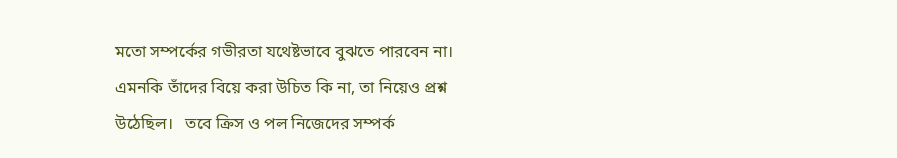মতো সম্পর্কের গভীরতা যথেষ্টভাবে বুঝতে পারবেন না। এমনকি তাঁদের বিয়ে করা উচিত কি না, তা নিয়েও প্রশ্ন উঠেছিল।   তবে ক্রিস ও পল নিজেদের সম্পর্ক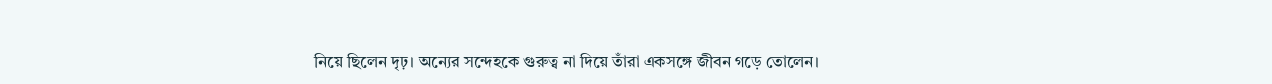নিয়ে ছিলেন দৃঢ়। অন্যের সন্দেহকে গুরুত্ব না দিয়ে তাঁরা একসঙ্গে জীবন গড়ে তোলেন।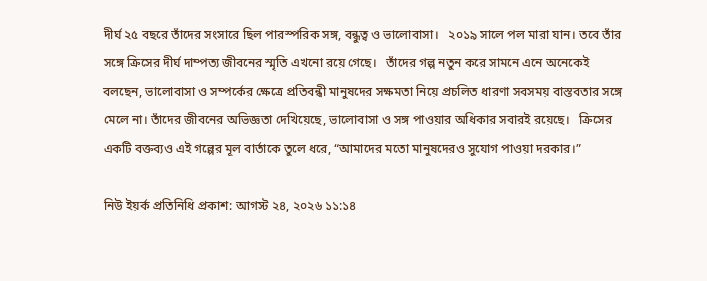দীর্ঘ ২৫ বছরে তাঁদের সংসারে ছিল পারস্পরিক সঙ্গ, বন্ধুত্ব ও ভালোবাসা।   ২০১৯ সালে পল মারা যান। তবে তাঁর সঙ্গে ক্রিসের দীর্ঘ দাম্পত্য জীবনের স্মৃতি এখনো রয়ে গেছে।   তাঁদের গল্প নতুন করে সামনে এনে অনেকেই বলছেন, ভালোবাসা ও সম্পর্কের ক্ষেত্রে প্রতিবন্ধী মানুষদের সক্ষমতা নিয়ে প্রচলিত ধারণা সবসময় বাস্তবতার সঙ্গে মেলে না। তাঁদের জীবনের অভিজ্ঞতা দেখিয়েছে, ভালোবাসা ও সঙ্গ পাওয়ার অধিকার সবারই রয়েছে।   ক্রিসের একটি বক্তব্যও এই গল্পের মূল বার্তাকে তুলে ধরে, “আমাদের মতো মানুষদেরও সুযোগ পাওয়া দরকার।”

নিউ ইয়র্ক প্রতিনিধি প্রকাশ: আগস্ট ২৪, ২০২৬ ১১:১৪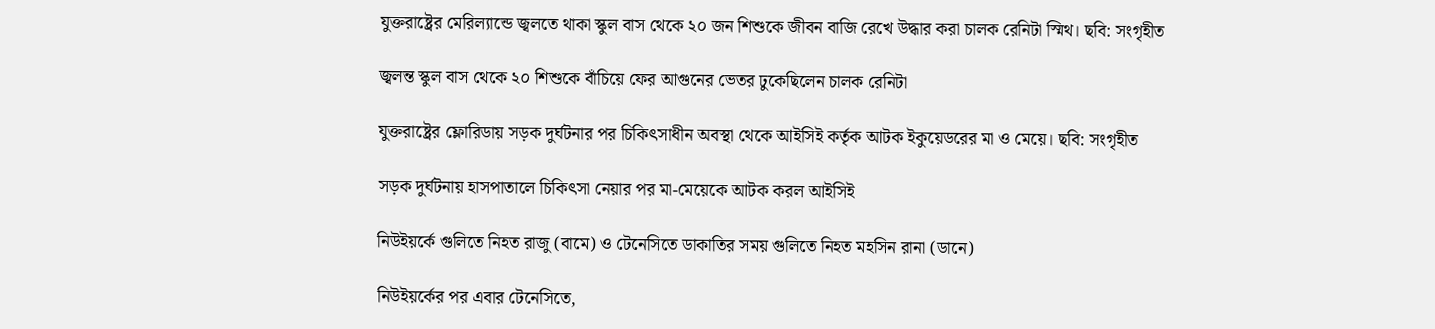যুক্তরাষ্ট্রের মেরিল্যান্ডে জ্বলতে থাকা স্কুল বাস থেকে ২০ জন শিশুকে জীবন বাজি রেখে উদ্ধার করা চালক রেনিটা স্মিথ। ছবি: সংগৃহীত

জ্বলন্ত স্কুল বাস থেকে ২০ শিশুকে বাঁচিয়ে ফের আগুনের ভেতর ঢুকেছিলেন চালক রেনিটা

যুক্তরাষ্ট্রের ফ্লোরিডায় সড়ক দুর্ঘটনার পর চিকিৎসাধীন অবস্থা থেকে আইসিই কর্তৃক আটক ইকুয়েডরের মা ও মেয়ে। ছবি: সংগৃহীত

সড়ক দুর্ঘটনায় হাসপাতালে চিকিৎসা নেয়ার পর মা-মেয়েকে আটক করল আইসিই

নিউইয়র্কে গুলিতে নিহত রাজু (বামে) ও টেনেসিতে ডাকাতির সময় গুলিতে নিহত মহসিন রানা (ডানে)

নিউইয়র্কের পর এবার টেনেসিতে,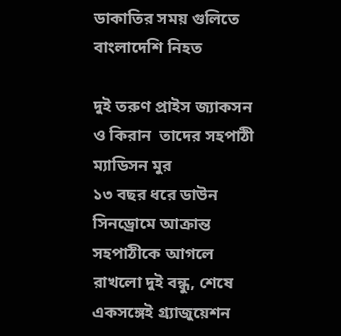ডাকাতির সময় গুলিতে বাংলাদেশি নিহত

দুই তরুণ প্রাইস জ্যাকসন ও কিরান  তাদের সহপাঠী ম্যাডিসন মুর
১৩ বছর ধরে ডাউন সিনড্রোমে আক্রান্ত সহপাঠীকে আগলে রাখলো দুই বন্ধু, শেষে একসঙ্গেই গ্র্যাজুয়েশন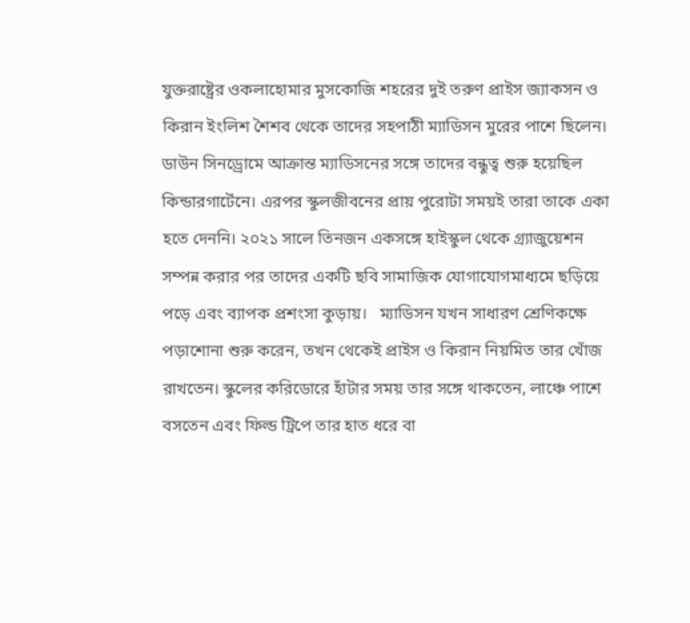যুক্তরাষ্ট্রের ওকলাহোমার মুসকোজি শহরের দুই তরুণ প্রাইস জ্যাকসন ও কিরান ইংলিশ শৈশব থেকে তাদের সহপাঠী ম্যাডিসন মুরের পাশে ছিলেন। ডাউন সিনড্রোমে আক্রান্ত ম্যাডিসনের সঙ্গে তাদের বন্ধুত্ব শুরু হয়েছিল কিন্ডারগার্টেনে। এরপর স্কুলজীবনের প্রায় পুরোটা সময়ই তারা তাকে একা হতে দেননি। ২০২১ সালে তিনজন একসঙ্গে হাইস্কুল থেকে গ্র্যাজুয়েশন সম্পন্ন করার পর তাদের একটি ছবি সামাজিক যোগাযোগমাধ্যমে ছড়িয়ে পড়ে এবং ব্যাপক প্রশংসা কুড়ায়।   ম্যাডিসন যখন সাধারণ শ্রেণিকক্ষে পড়াশোনা শুরু করেন, তখন থেকেই প্রাইস ও কিরান নিয়মিত তার খোঁজ রাখতেন। স্কুলের করিডোরে হাঁটার সময় তার সঙ্গে থাকতেন, লাঞ্চে পাশে বসতেন এবং ফিল্ড ট্রিপে তার হাত ধরে বা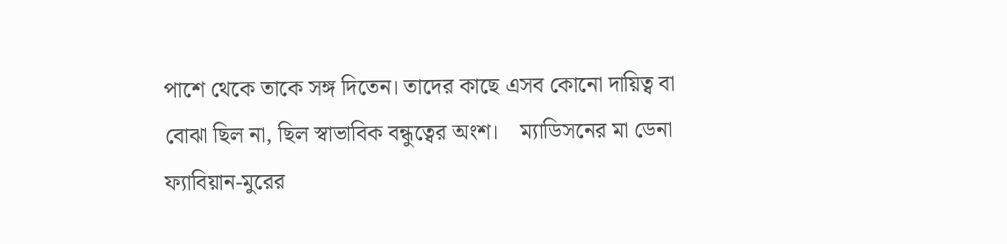পাশে থেকে তাকে সঙ্গ দিতেন। তাদের কাছে এসব কোনো দায়িত্ব বা বোঝা ছিল না, ছিল স্বাভাবিক বন্ধুত্বের অংশ।    ম্যাডিসনের মা ডেনা ফ্যাবিয়ান-মুরের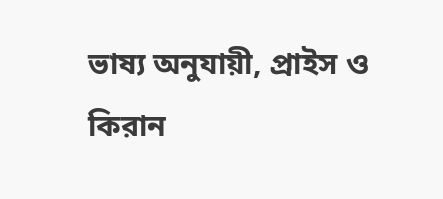ভাষ্য অনুযায়ী, প্রাইস ও কিরান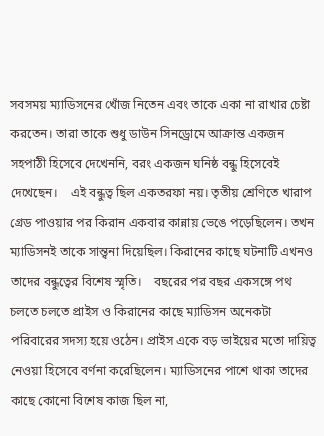সবসময় ম্যাডিসনের খোঁজ নিতেন এবং তাকে একা না রাখার চেষ্টা করতেন। তারা তাকে শুধু ডাউন সিনড্রোমে আক্রান্ত একজন সহপাঠী হিসেবে দেখেননি, বরং একজন ঘনিষ্ঠ বন্ধু হিসেবেই দেখেছেন।    এই বন্ধুত্ব ছিল একতরফা নয়। তৃতীয় শ্রেণিতে খারাপ গ্রেড পাওয়ার পর কিরান একবার কান্নায় ভেঙে পড়েছিলেন। তখন ম্যাডিসনই তাকে সান্ত্বনা দিয়েছিল। কিরানের কাছে ঘটনাটি এখনও তাদের বন্ধুত্বের বিশেষ স্মৃতি।    বছরের পর বছর একসঙ্গে পথ চলতে চলতে প্রাইস ও কিরানের কাছে ম্যাডিসন অনেকটা পরিবারের সদস্য হয়ে ওঠেন। প্রাইস একে বড় ভাইয়ের মতো দায়িত্ব নেওয়া হিসেবে বর্ণনা করেছিলেন। ম্যাডিসনের পাশে থাকা তাদের কাছে কোনো বিশেষ কাজ ছিল না,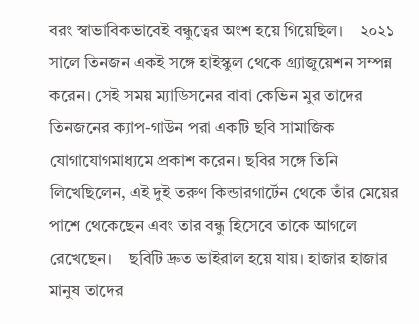বরং স্বাভাবিকভাবেই বন্ধুত্বের অংশ হয়ে গিয়েছিল।    ২০২১ সালে তিনজন একই সঙ্গে হাইস্কুল থেকে গ্র্যাজুয়েশন সম্পন্ন করেন। সেই সময় ম্যাডিসনের বাবা কেভিন মুর তাদের তিনজনের ক্যাপ-গাউন পরা একটি ছবি সামাজিক যোগাযোগমাধ্যমে প্রকাশ করেন। ছবির সঙ্গে তিনি লিখেছিলেন, এই দুই তরুণ কিন্ডারগার্টেন থেকে তাঁর মেয়ের পাশে থেকেছেন এবং তার বন্ধু হিসেবে তাকে আগলে রেখেছেন।    ছবিটি দ্রুত ভাইরাল হয়ে যায়। হাজার হাজার মানুষ তাদের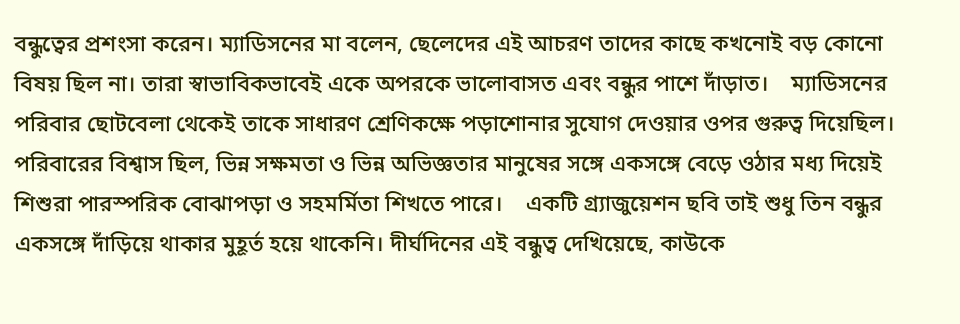বন্ধুত্বের প্রশংসা করেন। ম্যাডিসনের মা বলেন, ছেলেদের এই আচরণ তাদের কাছে কখনোই বড় কোনো বিষয় ছিল না। তারা স্বাভাবিকভাবেই একে অপরকে ভালোবাসত এবং বন্ধুর পাশে দাঁড়াত।    ম্যাডিসনের পরিবার ছোটবেলা থেকেই তাকে সাধারণ শ্রেণিকক্ষে পড়াশোনার সুযোগ দেওয়ার ওপর গুরুত্ব দিয়েছিল। পরিবারের বিশ্বাস ছিল, ভিন্ন সক্ষমতা ও ভিন্ন অভিজ্ঞতার মানুষের সঙ্গে একসঙ্গে বেড়ে ওঠার মধ্য দিয়েই শিশুরা পারস্পরিক বোঝাপড়া ও সহমর্মিতা শিখতে পারে।    একটি গ্র্যাজুয়েশন ছবি তাই শুধু তিন বন্ধুর একসঙ্গে দাঁড়িয়ে থাকার মুহূর্ত হয়ে থাকেনি। দীর্ঘদিনের এই বন্ধুত্ব দেখিয়েছে, কাউকে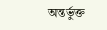অন্তর্ভুক্ত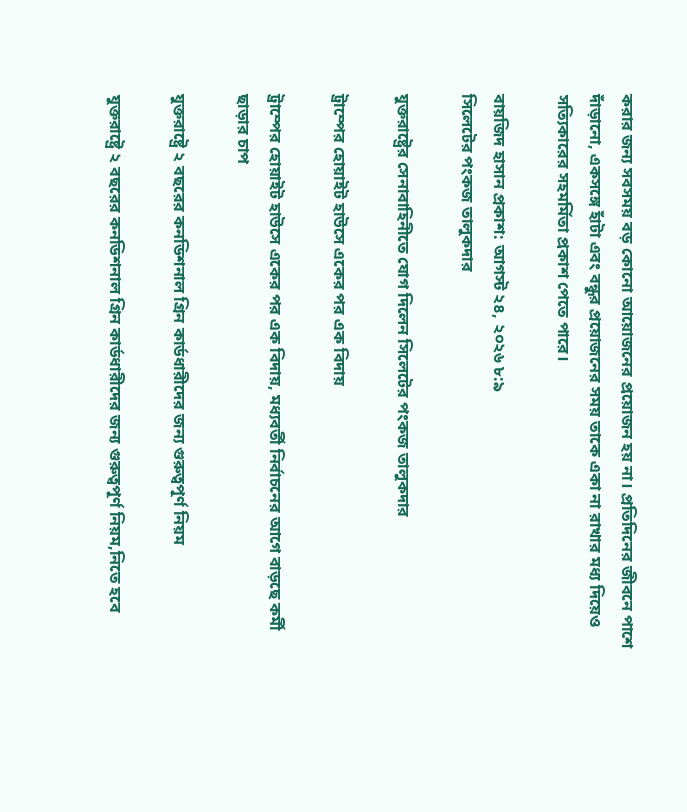করার জন্য সবসময় বড় কোনো আয়োজনের প্রয়োজন হয় না। প্রতিদিনের জীবনে পাশে দাঁড়ানো, একসঙ্গে হাঁটা এবং বন্ধুর প্রয়োজনের সময় তাকে একা না রাখার মধ্য দিয়েও সত্যিকারের সহমর্মিতা প্রকাশ পেতে পারে।

বায়জিদ হাসান প্রকাশ: আগস্ট ২৪, ২০২৬ ৮:৯
সিলেটের পংকজ তালুকদার

যুক্তরাষ্ট্রের সেনাবাহিনীতে যোগ দিলেন সিলেটের পংকজ তালুকদার

ট্রাম্পের হোয়াইট হাউসে একের পর এক বিদায়

ট্রাম্পের হোয়াইট হাউসে একের পর এক বিদায়, মধ্যবর্তী নির্বাচনের আগে বাড়ছে কর্মী ছাড়ার চাপ

যুক্তরাষ্ট্রে ২ বছরের কনডিশনাল গ্রিন কার্ডধারীদের জন্য গুরুত্বপূর্ণ নিয়ম

যুক্তরাষ্ট্রে ২ বছরের কনডিশনাল গ্রিন কার্ডধারীদের জন্য গুরুত্বপূর্ণ নিয়ম,নিতে হবে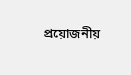প্রয়োজনীয়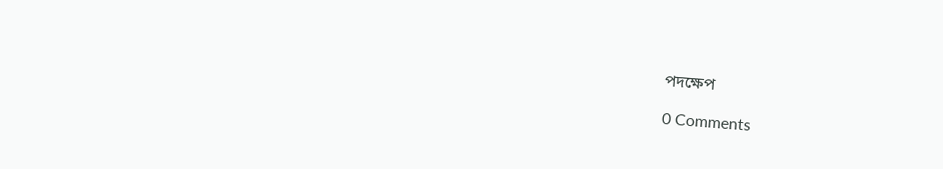পদক্ষেপ

0 Comments